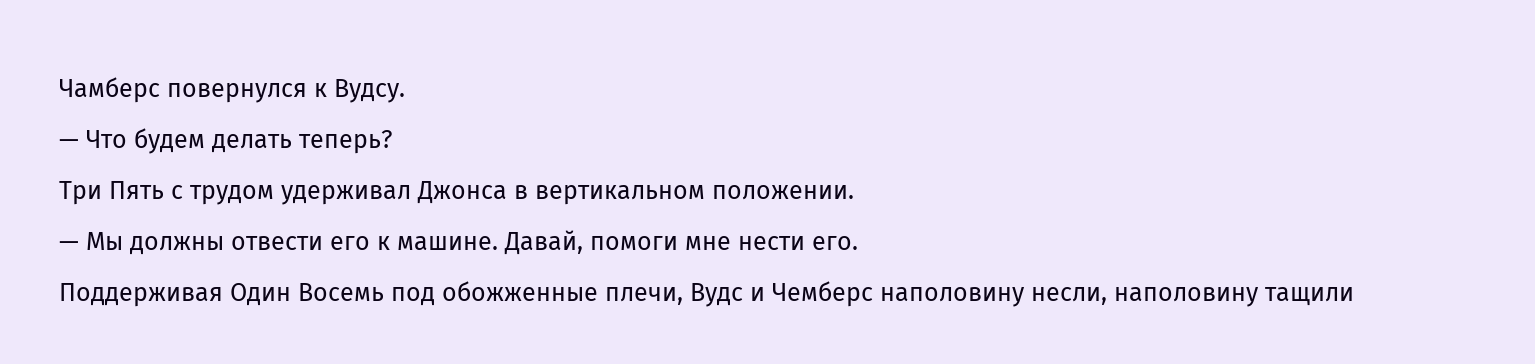Чамберс повернулся к Вудсу.
— Что будем делать теперь?
Три Пять с трудом удерживал Джонса в вертикальном положении.
— Мы должны отвести его к машине. Давай, помоги мне нести его.
Поддерживая Один Восемь под обожженные плечи, Вудс и Чемберс наполовину несли, наполовину тащили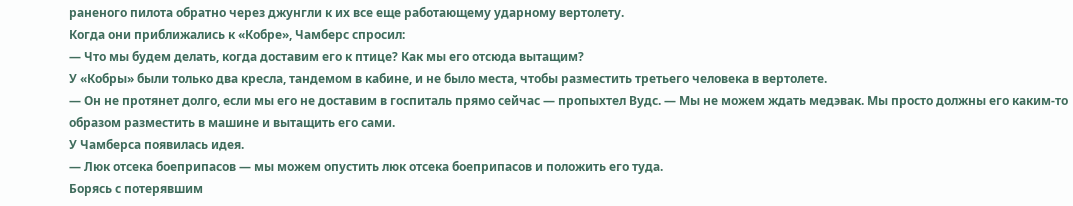раненого пилота обратно через джунгли к их все еще работающему ударному вертолету.
Когда они приближались к «Кобре», Чамберс спросил:
— Что мы будем делать, когда доставим его к птице? Как мы его отсюда вытащим?
У «Кобры» были только два кресла, тандемом в кабине, и не было места, чтобы разместить третьего человека в вертолете.
— Он не протянет долго, если мы его не доставим в госпиталь прямо сейчас — пропыхтел Вудс. — Мы не можем ждать медэвак. Мы просто должны его каким-то образом разместить в машине и вытащить его сами.
У Чамберса появилась идея.
— Люк отсека боеприпасов — мы можем опустить люк отсека боеприпасов и положить его туда.
Борясь с потерявшим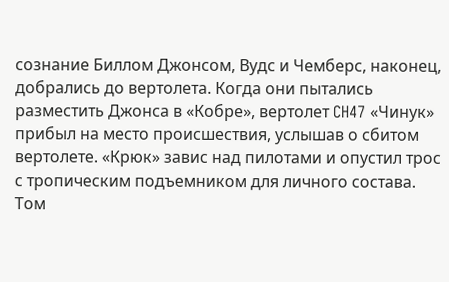сознание Биллом Джонсом, Вудс и Чемберс, наконец, добрались до вертолета. Когда они пытались разместить Джонса в «Кобре», вертолет CH47 «Чинук» прибыл на место происшествия, услышав о сбитом вертолете. «Крюк» завис над пилотами и опустил трос с тропическим подъемником для личного состава. Том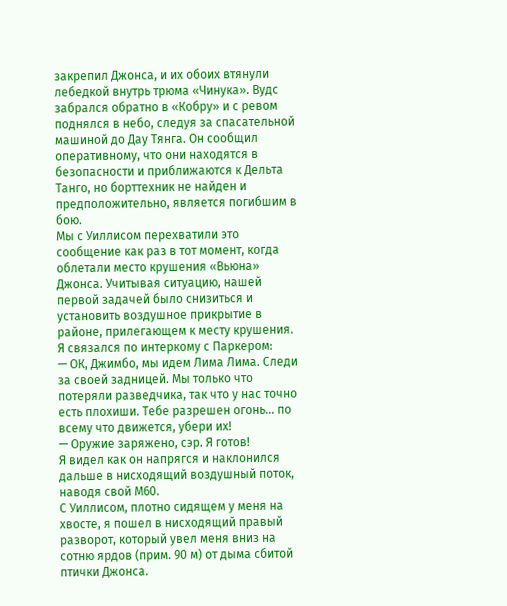закрепил Джонса, и их обоих втянули лебедкой внутрь трюма «Чинука». Вудс забрался обратно в «Кобру» и с ревом поднялся в небо, следуя за спасательной машиной до Дау Тянга. Он сообщил оперативному, что они находятся в безопасности и приближаются к Дельта Танго, но борттехник не найден и предположительно, является погибшим в бою.
Мы с Уиллисом перехватили это сообщение как раз в тот момент, когда облетали место крушения «Вьюна» Джонса. Учитывая ситуацию, нашей первой задачей было снизиться и установить воздушное прикрытие в районе, прилегающем к месту крушения.
Я связался по интеркому с Паркером:
— ОК, Джимбо, мы идем Лима Лима. Следи за своей задницей. Мы только что потеряли разведчика, так что у нас точно есть плохиши. Тебе разрешен огонь… по всему что движется, убери их!
— Оружие заряжено, сэр. Я готов!
Я видел как он напрягся и наклонился дальше в нисходящий воздушный поток, наводя свой М60.
С Уиллисом, плотно сидящем у меня на хвосте, я пошел в нисходящий правый разворот, который увел меня вниз на сотню ярдов (прим. 90 м) от дыма сбитой птички Джонса.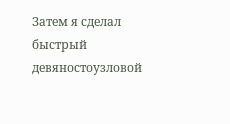Затем я сделал быстрый девяностоузловой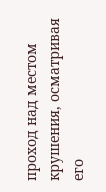проход над местом крушения, осматривая его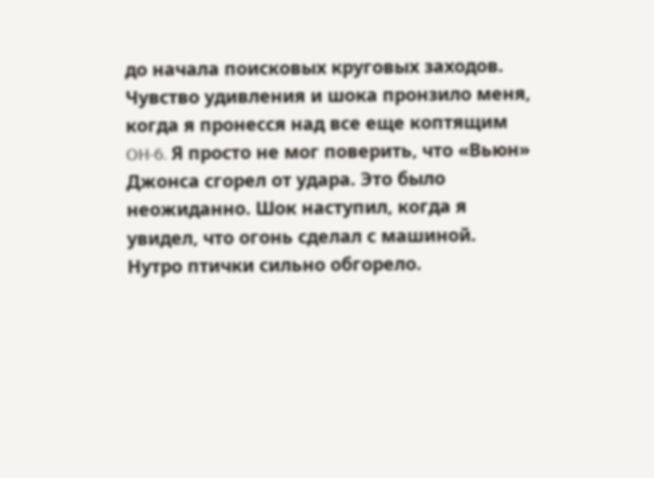до начала поисковых круговых заходов.
Чувство удивления и шока пронзило меня, когда я пронесся над все еще коптящим OH-6. Я просто не мог поверить, что «Вьюн» Джонса сгорел от удара. Это было неожиданно. Шок наступил, когда я увидел, что огонь сделал с машиной. Нутро птички сильно обгорело.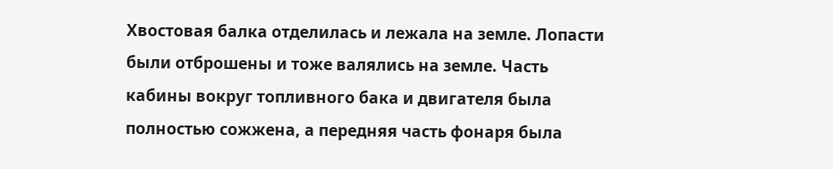Хвостовая балка отделилась и лежала на земле. Лопасти были отброшены и тоже валялись на земле. Часть кабины вокруг топливного бака и двигателя была полностью сожжена, а передняя часть фонаря была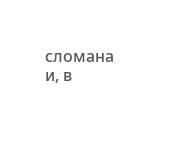сломана и, в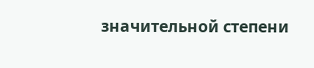значительной степени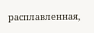расплавленная,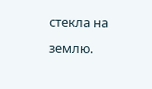стекла на землю.